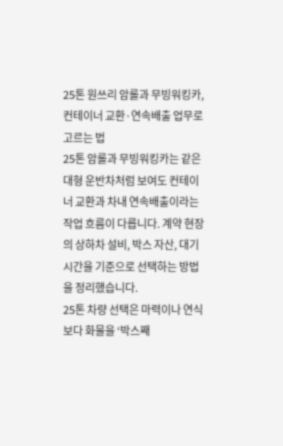25톤 원쓰리 암롤과 무빙워킹카, 컨테이너 교환·연속배출 업무로 고르는 법
25톤 암롤과 무빙워킹카는 같은 대형 운반차처럼 보여도 컨테이너 교환과 차내 연속배출이라는 작업 흐름이 다릅니다. 계약 현장의 상하차 설비, 박스 자산, 대기시간을 기준으로 선택하는 방법을 정리했습니다.
25톤 차량 선택은 마력이나 연식보다 화물을 ‘박스째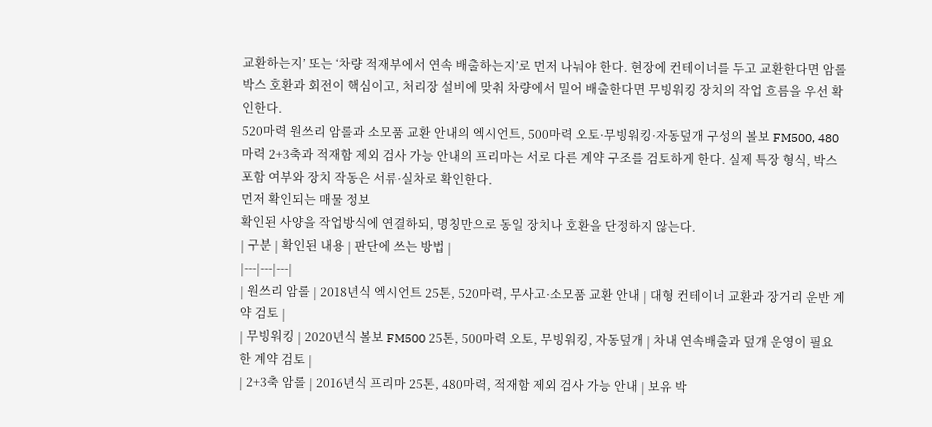교환하는지’ 또는 ‘차량 적재부에서 연속 배출하는지’로 먼저 나눠야 한다. 현장에 컨테이너를 두고 교환한다면 암롤 박스 호환과 회전이 핵심이고, 처리장 설비에 맞춰 차량에서 밀어 배출한다면 무빙워킹 장치의 작업 흐름을 우선 확인한다.
520마력 원쓰리 암롤과 소모품 교환 안내의 엑시언트, 500마력 오토·무빙워킹·자동덮개 구성의 볼보 FM500, 480마력 2+3축과 적재함 제외 검사 가능 안내의 프리마는 서로 다른 계약 구조를 검토하게 한다. 실제 특장 형식, 박스 포함 여부와 장치 작동은 서류·실차로 확인한다.
먼저 확인되는 매물 정보
확인된 사양을 작업방식에 연결하되, 명칭만으로 동일 장치나 호환을 단정하지 않는다.
| 구분 | 확인된 내용 | 판단에 쓰는 방법 |
|---|---|---|
| 원쓰리 암롤 | 2018년식 엑시언트 25톤, 520마력, 무사고·소모품 교환 안내 | 대형 컨테이너 교환과 장거리 운반 계약 검토 |
| 무빙워킹 | 2020년식 볼보 FM500 25톤, 500마력 오토, 무빙워킹, 자동덮개 | 차내 연속배출과 덮개 운영이 필요한 계약 검토 |
| 2+3축 암롤 | 2016년식 프리마 25톤, 480마력, 적재함 제외 검사 가능 안내 | 보유 박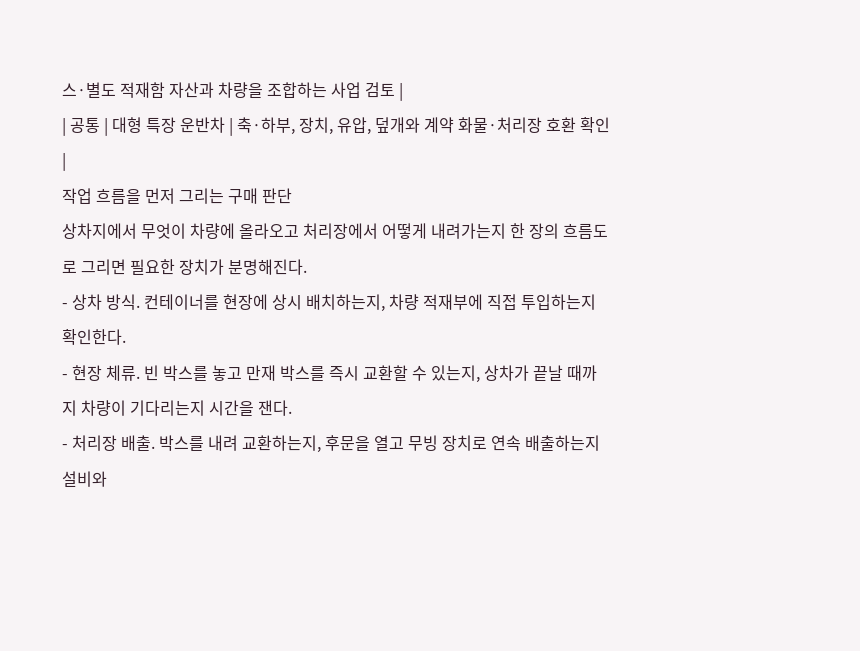스·별도 적재함 자산과 차량을 조합하는 사업 검토 |
| 공통 | 대형 특장 운반차 | 축·하부, 장치, 유압, 덮개와 계약 화물·처리장 호환 확인 |
작업 흐름을 먼저 그리는 구매 판단
상차지에서 무엇이 차량에 올라오고 처리장에서 어떻게 내려가는지 한 장의 흐름도로 그리면 필요한 장치가 분명해진다.
- 상차 방식. 컨테이너를 현장에 상시 배치하는지, 차량 적재부에 직접 투입하는지 확인한다.
- 현장 체류. 빈 박스를 놓고 만재 박스를 즉시 교환할 수 있는지, 상차가 끝날 때까지 차량이 기다리는지 시간을 잰다.
- 처리장 배출. 박스를 내려 교환하는지, 후문을 열고 무빙 장치로 연속 배출하는지 설비와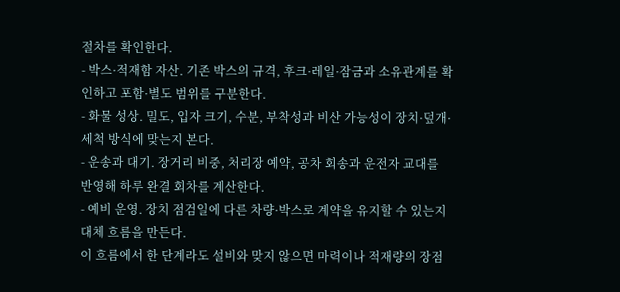절차를 확인한다.
- 박스·적재함 자산. 기존 박스의 규격, 후크·레일·잠금과 소유관계를 확인하고 포함·별도 범위를 구분한다.
- 화물 성상. 밀도, 입자 크기, 수분, 부착성과 비산 가능성이 장치·덮개·세척 방식에 맞는지 본다.
- 운송과 대기. 장거리 비중, 처리장 예약, 공차 회송과 운전자 교대를 반영해 하루 완결 회차를 계산한다.
- 예비 운영. 장치 점검일에 다른 차량·박스로 계약을 유지할 수 있는지 대체 흐름을 만든다.
이 흐름에서 한 단계라도 설비와 맞지 않으면 마력이나 적재량의 장점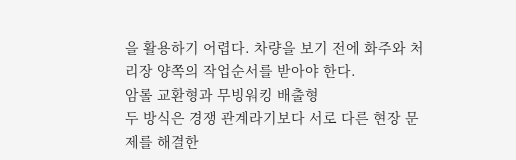을 활용하기 어렵다. 차량을 보기 전에 화주와 처리장 양쪽의 작업순서를 받아야 한다.
암롤 교환형과 무빙워킹 배출형
두 방식은 경쟁 관계라기보다 서로 다른 현장 문제를 해결한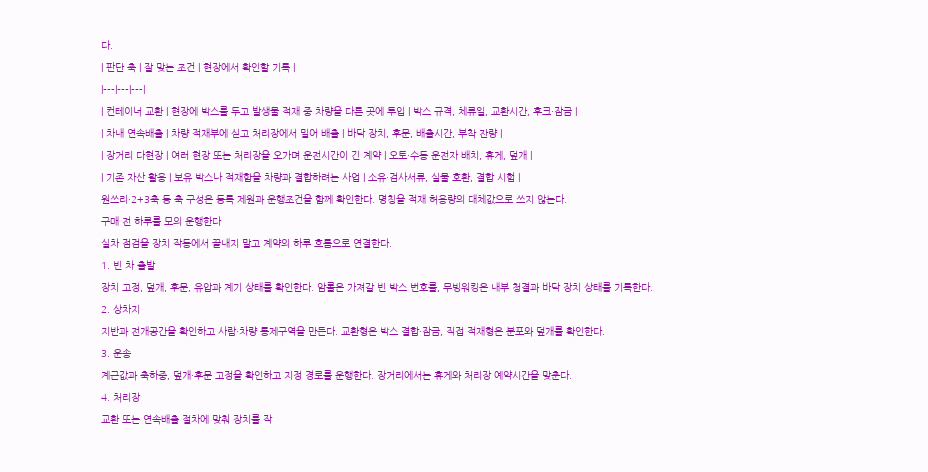다.
| 판단 축 | 잘 맞는 조건 | 현장에서 확인할 기록 |
|---|---|---|
| 컨테이너 교환 | 현장에 박스를 두고 발생물 적재 중 차량을 다른 곳에 투입 | 박스 규격, 체류일, 교환시간, 후크·잠금 |
| 차내 연속배출 | 차량 적재부에 싣고 처리장에서 밀어 배출 | 바닥 장치, 후문, 배출시간, 부착 잔량 |
| 장거리 다현장 | 여러 현장 또는 처리장을 오가며 운전시간이 긴 계약 | 오토·수동 운전자 배치, 휴게, 덮개 |
| 기존 자산 활용 | 보유 박스나 적재함을 차량과 결합하려는 사업 | 소유·검사서류, 실물 호환, 결합 시험 |
원쓰리·2+3축 등 축 구성은 등록 제원과 운행조건을 함께 확인한다. 명칭을 적재 허용량의 대체값으로 쓰지 않는다.
구매 전 하루를 모의 운행한다
실차 점검을 장치 작동에서 끝내지 말고 계약의 하루 흐름으로 연결한다.
1. 빈 차 출발
장치 고정, 덮개, 후문, 유압과 계기 상태를 확인한다. 암롤은 가져갈 빈 박스 번호를, 무빙워킹은 내부 청결과 바닥 장치 상태를 기록한다.
2. 상차지
지반과 전개공간을 확인하고 사람·차량 통제구역을 만든다. 교환형은 박스 결합·잠금, 직접 적재형은 분포와 덮개를 확인한다.
3. 운송
계근값과 축하중, 덮개·후문 고정을 확인하고 지정 경로를 운행한다. 장거리에서는 휴게와 처리장 예약시간을 맞춘다.
4. 처리장
교환 또는 연속배출 절차에 맞춰 장치를 작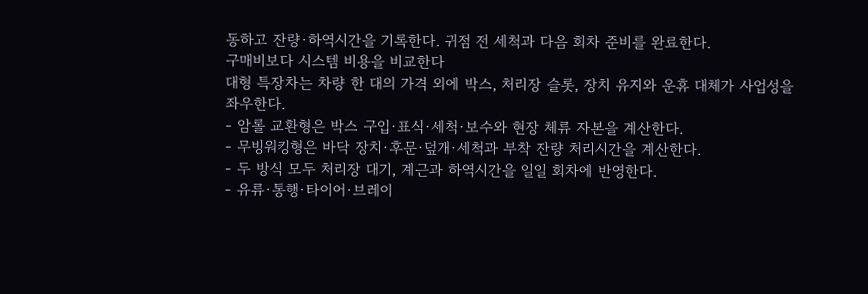동하고 잔량·하역시간을 기록한다. 귀점 전 세척과 다음 회차 준비를 완료한다.
구매비보다 시스템 비용을 비교한다
대형 특장차는 차량 한 대의 가격 외에 박스, 처리장 슬롯, 장치 유지와 운휴 대체가 사업성을 좌우한다.
- 암롤 교환형은 박스 구입·표식·세척·보수와 현장 체류 자본을 계산한다.
- 무빙워킹형은 바닥 장치·후문·덮개·세척과 부착 잔량 처리시간을 계산한다.
- 두 방식 모두 처리장 대기, 계근과 하역시간을 일일 회차에 반영한다.
- 유류·통행·타이어·브레이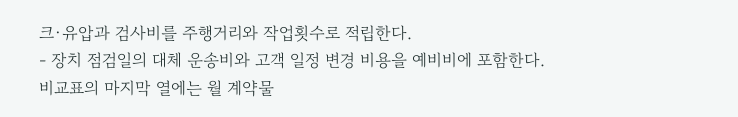크·유압과 검사비를 주행거리와 작업횟수로 적립한다.
- 장치 점검일의 대체 운송비와 고객 일정 변경 비용을 예비비에 포함한다.
비교표의 마지막 열에는 월 계약물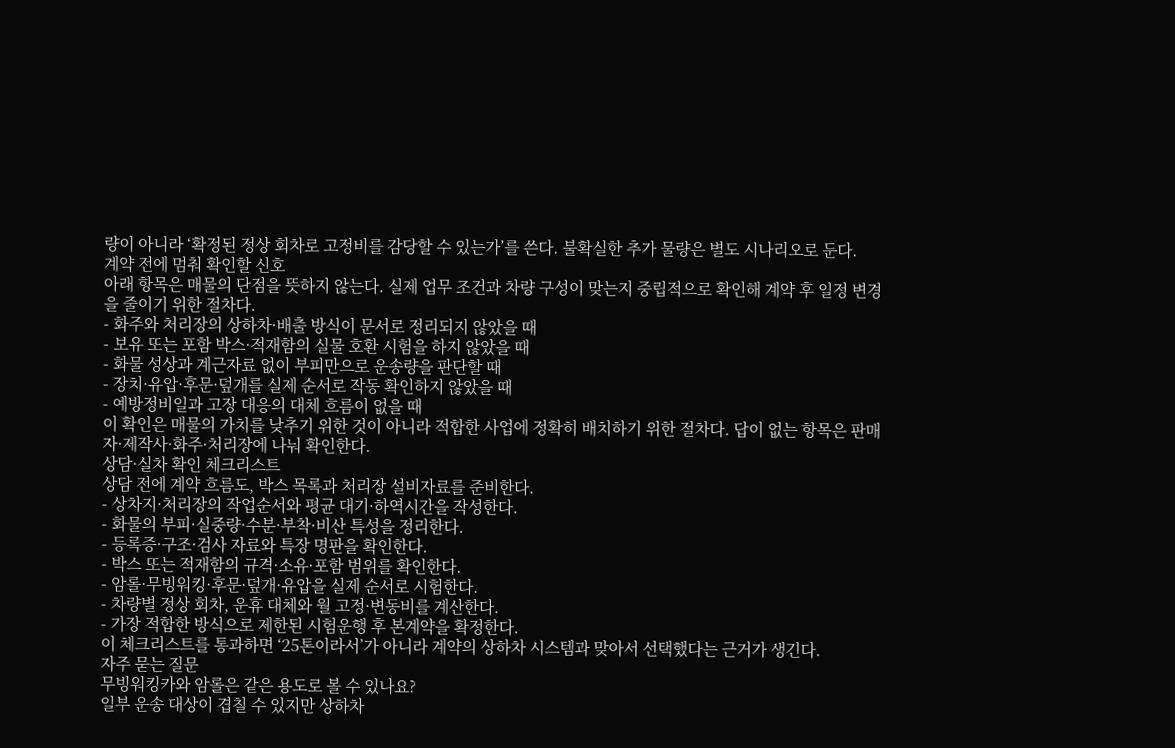량이 아니라 ‘확정된 정상 회차로 고정비를 감당할 수 있는가’를 쓴다. 불확실한 추가 물량은 별도 시나리오로 둔다.
계약 전에 멈춰 확인할 신호
아래 항목은 매물의 단점을 뜻하지 않는다. 실제 업무 조건과 차량 구성이 맞는지 중립적으로 확인해 계약 후 일정 변경을 줄이기 위한 절차다.
- 화주와 처리장의 상하차·배출 방식이 문서로 정리되지 않았을 때
- 보유 또는 포함 박스·적재함의 실물 호환 시험을 하지 않았을 때
- 화물 성상과 계근자료 없이 부피만으로 운송량을 판단할 때
- 장치·유압·후문·덮개를 실제 순서로 작동 확인하지 않았을 때
- 예방정비일과 고장 대응의 대체 흐름이 없을 때
이 확인은 매물의 가치를 낮추기 위한 것이 아니라 적합한 사업에 정확히 배치하기 위한 절차다. 답이 없는 항목은 판매자·제작사·화주·처리장에 나눠 확인한다.
상담·실차 확인 체크리스트
상담 전에 계약 흐름도, 박스 목록과 처리장 설비자료를 준비한다.
- 상차지·처리장의 작업순서와 평균 대기·하역시간을 작성한다.
- 화물의 부피·실중량·수분·부착·비산 특성을 정리한다.
- 등록증·구조·검사 자료와 특장 명판을 확인한다.
- 박스 또는 적재함의 규격·소유·포함 범위를 확인한다.
- 암롤·무빙워킹·후문·덮개·유압을 실제 순서로 시험한다.
- 차량별 정상 회차, 운휴 대체와 월 고정·변동비를 계산한다.
- 가장 적합한 방식으로 제한된 시험운행 후 본계약을 확정한다.
이 체크리스트를 통과하면 ‘25톤이라서’가 아니라 계약의 상하차 시스템과 맞아서 선택했다는 근거가 생긴다.
자주 묻는 질문
무빙워킹카와 암롤은 같은 용도로 볼 수 있나요?
일부 운송 대상이 겹칠 수 있지만 상하차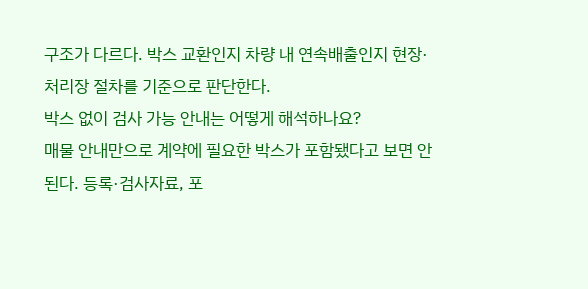구조가 다르다. 박스 교환인지 차량 내 연속배출인지 현장·처리장 절차를 기준으로 판단한다.
박스 없이 검사 가능 안내는 어떻게 해석하나요?
매물 안내만으로 계약에 필요한 박스가 포함됐다고 보면 안 된다. 등록·검사자료, 포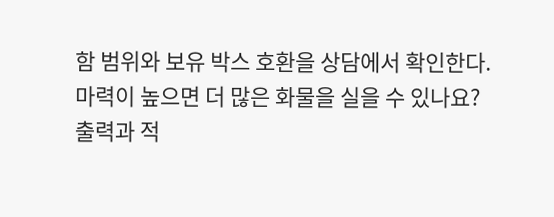함 범위와 보유 박스 호환을 상담에서 확인한다.
마력이 높으면 더 많은 화물을 실을 수 있나요?
출력과 적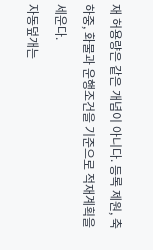재 허용량은 같은 개념이 아니다. 등록 제원, 축하중, 화물과 운행조건을 기준으로 적재계획을 세운다.
자동덮개는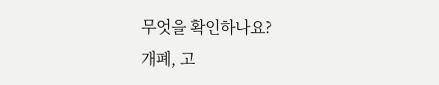무엇을 확인하나요?
개폐, 고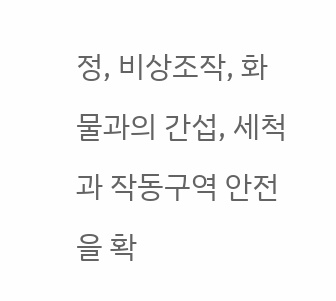정, 비상조작, 화물과의 간섭, 세척과 작동구역 안전을 확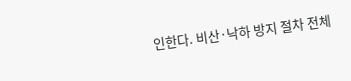인한다. 비산·낙하 방지 절차 전체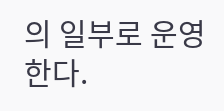의 일부로 운영한다.